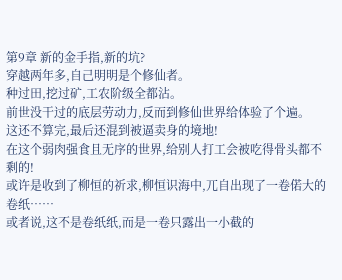第9章 新的金手指,新的坑?
穿越两年多,自己明明是个修仙者。
种过田,挖过矿,工农阶级全都沾。
前世没干过的底层劳动力,反而到修仙世界给体验了个遍。
这还不算完,最后还混到被逼卖身的境地!
在这个弱肉强食且无序的世界,给别人打工会被吃得骨头都不剩的!
或许是收到了柳恒的祈求,柳恒识海中,兀自出现了一卷偌大的卷纸……
或者说,这不是卷纸纸,而是一卷只露出一小截的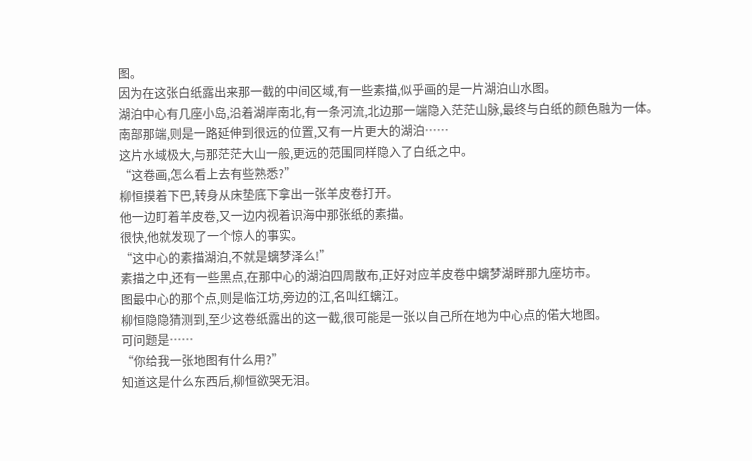图。
因为在这张白纸露出来那一截的中间区域,有一些素描,似乎画的是一片湖泊山水图。
湖泊中心有几座小岛,沿着湖岸南北,有一条河流,北边那一端隐入茫茫山脉,最终与白纸的颜色融为一体。
南部那端,则是一路延伸到很远的位置,又有一片更大的湖泊……
这片水域极大,与那茫茫大山一般,更远的范围同样隐入了白纸之中。
“这卷画,怎么看上去有些熟悉?”
柳恒摸着下巴,转身从床垫底下拿出一张羊皮卷打开。
他一边盯着羊皮卷,又一边内视着识海中那张纸的素描。
很快,他就发现了一个惊人的事实。
“这中心的素描湖泊,不就是螭梦泽么!”
素描之中,还有一些黑点,在那中心的湖泊四周散布,正好对应羊皮卷中螭梦湖畔那九座坊市。
图最中心的那个点,则是临江坊,旁边的江,名叫红螭江。
柳恒隐隐猜测到,至少这卷纸露出的这一截,很可能是一张以自己所在地为中心点的偌大地图。
可问题是……
“你给我一张地图有什么用?”
知道这是什么东西后,柳恒欲哭无泪。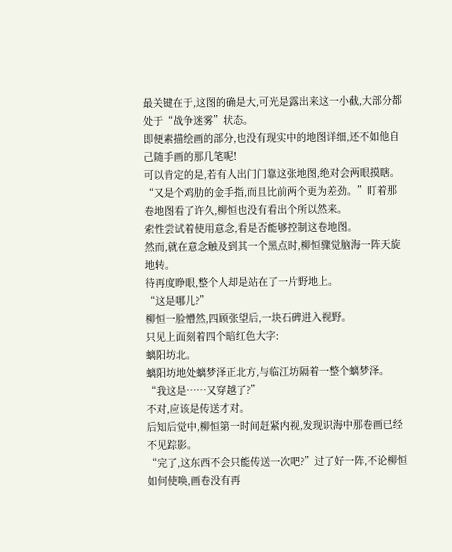最关键在于,这图的确是大,可光是露出来这一小截,大部分都处于“战争迷雾”状态。
即便素描绘画的部分,也没有现实中的地图详细,还不如他自己随手画的那几笔呢!
可以肯定的是,若有人出门门靠这张地图,绝对会两眼摸瞎。
“又是个鸡肋的金手指,而且比前两个更为差劲。”盯着那卷地图看了许久,柳恒也没有看出个所以然来。
索性尝试着使用意念,看是否能够控制这卷地图。
然而,就在意念触及到其一个黑点时,柳恒骤觉脑海一阵天旋地转。
待再度睁眼,整个人却是站在了一片野地上。
“这是哪儿?”
柳恒一脸懵然,四顾张望后,一块石碑进入视野。
只见上面刻着四个暗红色大字:
螭阳坊北。
螭阳坊地处螭梦泽正北方,与临江坊隔着一整个螭梦泽。
“我这是……又穿越了?”
不对,应该是传送才对。
后知后觉中,柳恒第一时间赶紧内视,发现识海中那卷画已经不见踪影。
“完了,这东西不会只能传送一次吧?”过了好一阵,不论柳恒如何使唤,画卷没有再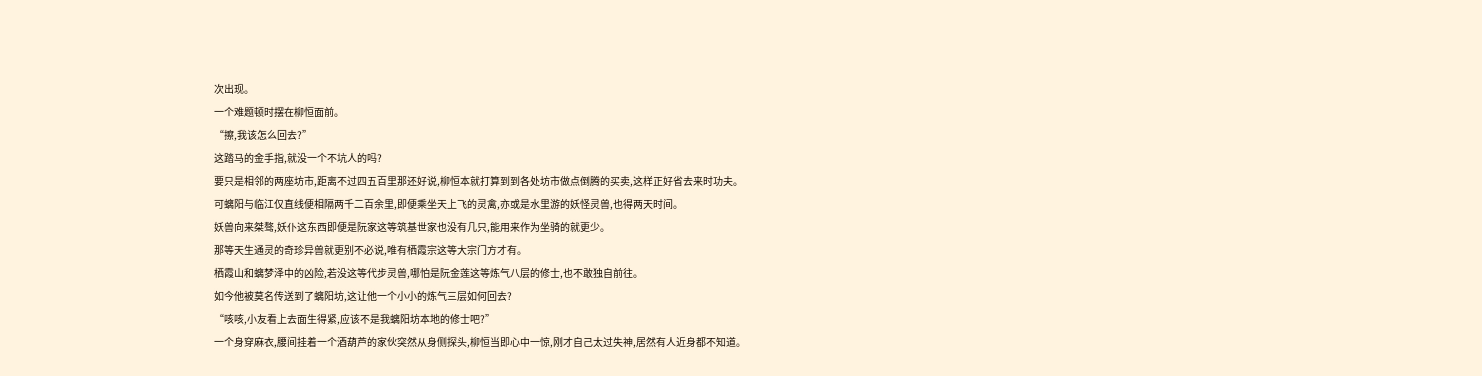次出现。
一个难题顿时摆在柳恒面前。
“擦,我该怎么回去?”
这踏马的金手指,就没一个不坑人的吗?
要只是相邻的两座坊市,距离不过四五百里那还好说,柳恒本就打算到到各处坊市做点倒腾的买卖,这样正好省去来时功夫。
可螭阳与临江仅直线便相隔两千二百余里,即便乘坐天上飞的灵禽,亦或是水里游的妖怪灵兽,也得两天时间。
妖兽向来桀骜,妖仆这东西即便是阮家这等筑基世家也没有几只,能用来作为坐骑的就更少。
那等天生通灵的奇珍异兽就更别不必说,唯有栖霞宗这等大宗门方才有。
栖霞山和螭梦泽中的凶险,若没这等代步灵兽,哪怕是阮金莲这等炼气八层的修士,也不敢独自前往。
如今他被莫名传送到了螭阳坊,这让他一个小小的炼气三层如何回去?
“咳咳,小友看上去面生得紧,应该不是我螭阳坊本地的修士吧?”
一个身穿麻衣,腰间挂着一个酒葫芦的家伙突然从身侧探头,柳恒当即心中一惊,刚才自己太过失神,居然有人近身都不知道。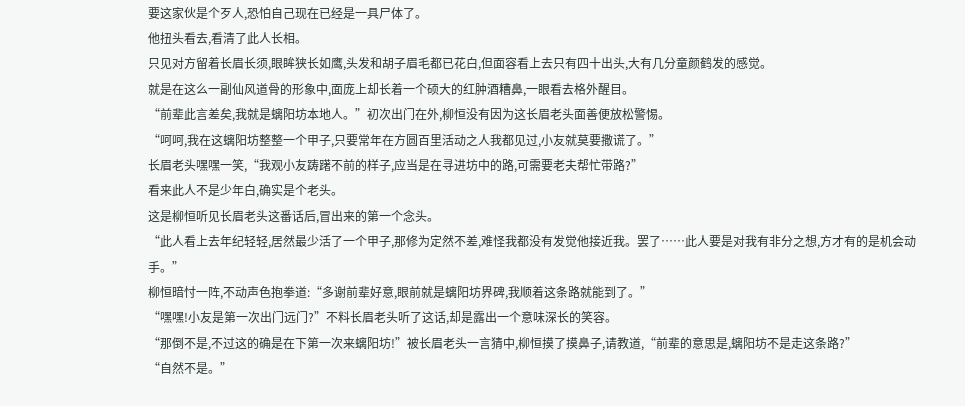要这家伙是个歹人,恐怕自己现在已经是一具尸体了。
他扭头看去,看清了此人长相。
只见对方留着长眉长须,眼眸狭长如鹰,头发和胡子眉毛都已花白,但面容看上去只有四十出头,大有几分童颜鹤发的感觉。
就是在这么一副仙风道骨的形象中,面庞上却长着一个硕大的红肿酒糟鼻,一眼看去格外醒目。
“前辈此言差矣,我就是螭阳坊本地人。”初次出门在外,柳恒没有因为这长眉老头面善便放松警惕。
“呵呵,我在这螭阳坊整整一个甲子,只要常年在方圆百里活动之人我都见过,小友就莫要撒谎了。”
长眉老头嘿嘿一笑,“我观小友踌躇不前的样子,应当是在寻进坊中的路,可需要老夫帮忙带路?”
看来此人不是少年白,确实是个老头。
这是柳恒听见长眉老头这番话后,冒出来的第一个念头。
“此人看上去年纪轻轻,居然最少活了一个甲子,那修为定然不差,难怪我都没有发觉他接近我。罢了……此人要是对我有非分之想,方才有的是机会动手。”
柳恒暗忖一阵,不动声色抱拳道:“多谢前辈好意,眼前就是螭阳坊界碑,我顺着这条路就能到了。”
“嘿嘿!小友是第一次出门远门?”不料长眉老头听了这话,却是露出一个意味深长的笑容。
“那倒不是,不过这的确是在下第一次来螭阳坊!”被长眉老头一言猜中,柳恒摸了摸鼻子,请教道,“前辈的意思是,螭阳坊不是走这条路?”
“自然不是。”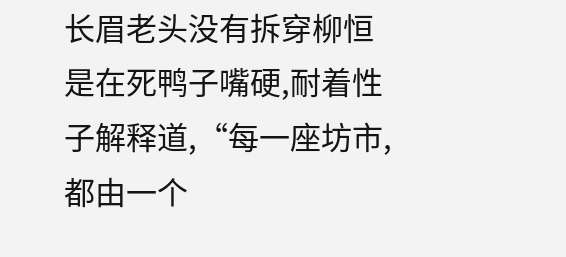长眉老头没有拆穿柳恒是在死鸭子嘴硬,耐着性子解释道,“每一座坊市,都由一个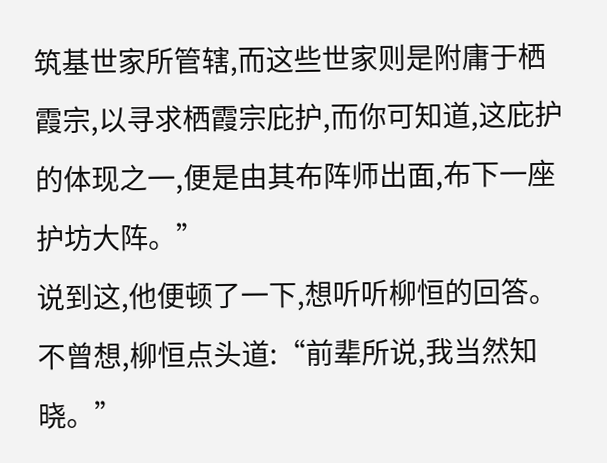筑基世家所管辖,而这些世家则是附庸于栖霞宗,以寻求栖霞宗庇护,而你可知道,这庇护的体现之一,便是由其布阵师出面,布下一座护坊大阵。”
说到这,他便顿了一下,想听听柳恒的回答。
不曾想,柳恒点头道:“前辈所说,我当然知晓。”